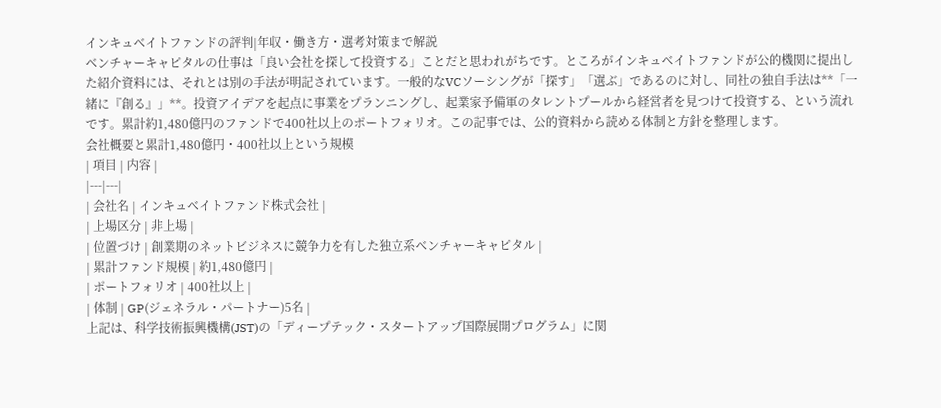インキュベイトファンドの評判|年収・働き方・選考対策まで解説
ベンチャーキャピタルの仕事は「良い会社を探して投資する」ことだと思われがちです。ところがインキュベイトファンドが公的機関に提出した紹介資料には、それとは別の手法が明記されています。一般的なVCソーシングが「探す」「選ぶ」であるのに対し、同社の独自手法は**「一緒に『創る』」**。投資アイデアを起点に事業をプランニングし、起業家予備軍のタレントプールから経営者を見つけて投資する、という流れです。累計約1,480億円のファンドで400社以上のポートフォリオ。この記事では、公的資料から読める体制と方針を整理します。
会社概要と累計1,480億円・400社以上という規模
| 項目 | 内容 |
|---|---|
| 会社名 | インキュベイトファンド株式会社 |
| 上場区分 | 非上場 |
| 位置づけ | 創業期のネットビジネスに競争力を有した独立系ベンチャーキャピタル |
| 累計ファンド規模 | 約1,480億円 |
| ポートフォリオ | 400社以上 |
| 体制 | GP(ジェネラル・パートナー)5名 |
上記は、科学技術振興機構(JST)の「ディープテック・スタートアップ国際展開プログラム」に関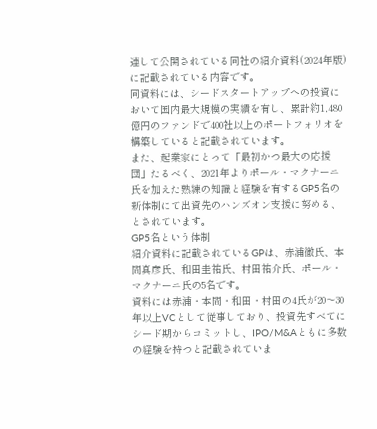連して公開されている同社の紹介資料(2024年版)に記載されている内容です。
同資料には、シードスタートアップへの投資において国内最大規模の実績を有し、累計約1,480億円のファンドで400社以上のポートフォリオを構築していると記載されています。
また、起業家にとって「最初かつ最大の応援団」たるべく、2021年よりポール・マクナーニ氏を加えた熟練の知識と経験を有するGP5名の新体制にて出資先のハンズオン支援に努める、とされています。
GP5名という体制
紹介資料に記載されているGPは、赤浦徹氏、本間真彦氏、和田圭祐氏、村田祐介氏、ポール・マクナーニ氏の5名です。
資料には赤浦・本間・和田・村田の4氏が20〜30年以上VCとして従事しており、投資先すべてにシード期からコミットし、IPO/M&Aともに多数の経験を持つと記載されていま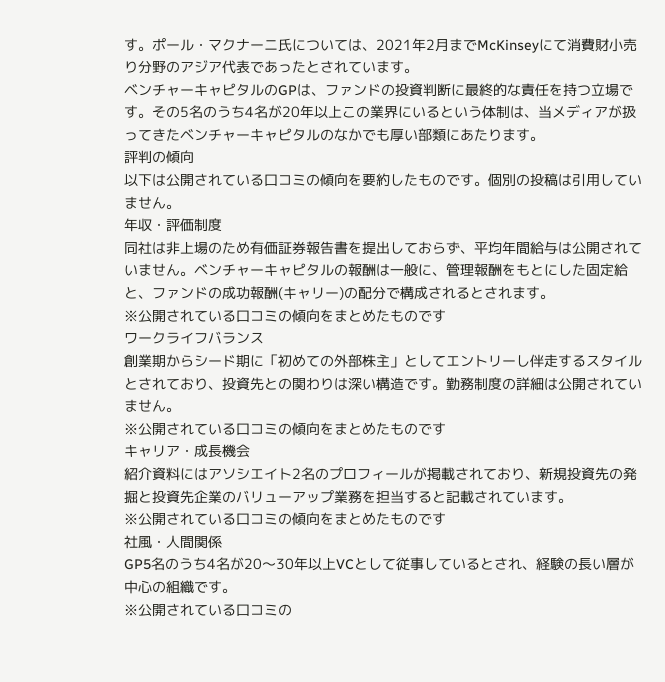す。ポール・マクナーニ氏については、2021年2月までMcKinseyにて消費財小売り分野のアジア代表であったとされています。
ベンチャーキャピタルのGPは、ファンドの投資判断に最終的な責任を持つ立場です。その5名のうち4名が20年以上この業界にいるという体制は、当メディアが扱ってきたベンチャーキャピタルのなかでも厚い部類にあたります。
評判の傾向
以下は公開されている口コミの傾向を要約したものです。個別の投稿は引用していません。
年収・評価制度
同社は非上場のため有価証券報告書を提出しておらず、平均年間給与は公開されていません。ベンチャーキャピタルの報酬は一般に、管理報酬をもとにした固定給と、ファンドの成功報酬(キャリー)の配分で構成されるとされます。
※公開されている口コミの傾向をまとめたものです
ワークライフバランス
創業期からシード期に「初めての外部株主」としてエントリーし伴走するスタイルとされており、投資先との関わりは深い構造です。勤務制度の詳細は公開されていません。
※公開されている口コミの傾向をまとめたものです
キャリア・成長機会
紹介資料にはアソシエイト2名のプロフィールが掲載されており、新規投資先の発掘と投資先企業のバリューアップ業務を担当すると記載されています。
※公開されている口コミの傾向をまとめたものです
社風・人間関係
GP5名のうち4名が20〜30年以上VCとして従事しているとされ、経験の長い層が中心の組織です。
※公開されている口コミの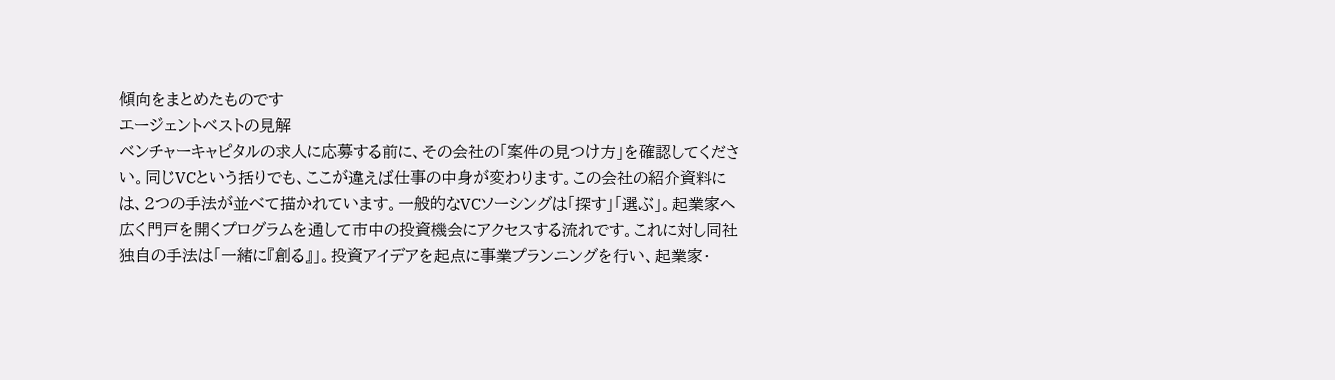傾向をまとめたものです
エージェントベストの見解
ベンチャーキャピタルの求人に応募する前に、その会社の「案件の見つけ方」を確認してください。同じVCという括りでも、ここが違えば仕事の中身が変わります。この会社の紹介資料には、2つの手法が並べて描かれています。一般的なVCソーシングは「探す」「選ぶ」。起業家へ広く門戸を開くプログラムを通して市中の投資機会にアクセスする流れです。これに対し同社独自の手法は「一緒に『創る』」。投資アイデアを起点に事業プランニングを行い、起業家・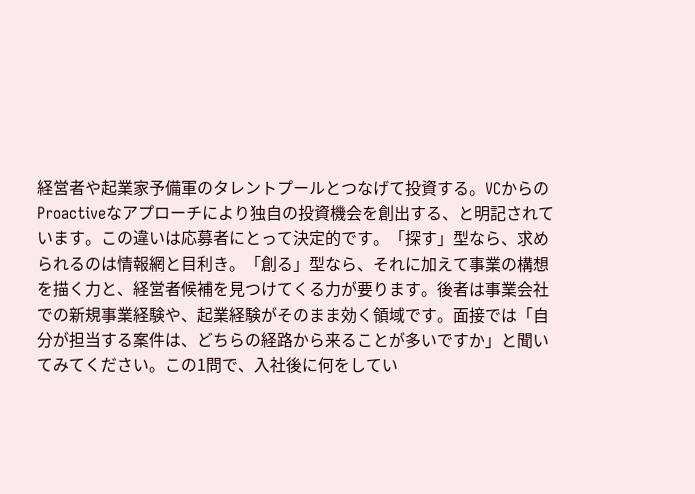経営者や起業家予備軍のタレントプールとつなげて投資する。VCからのProactiveなアプローチにより独自の投資機会を創出する、と明記されています。この違いは応募者にとって決定的です。「探す」型なら、求められるのは情報網と目利き。「創る」型なら、それに加えて事業の構想を描く力と、経営者候補を見つけてくる力が要ります。後者は事業会社での新規事業経験や、起業経験がそのまま効く領域です。面接では「自分が担当する案件は、どちらの経路から来ることが多いですか」と聞いてみてください。この1問で、入社後に何をしてい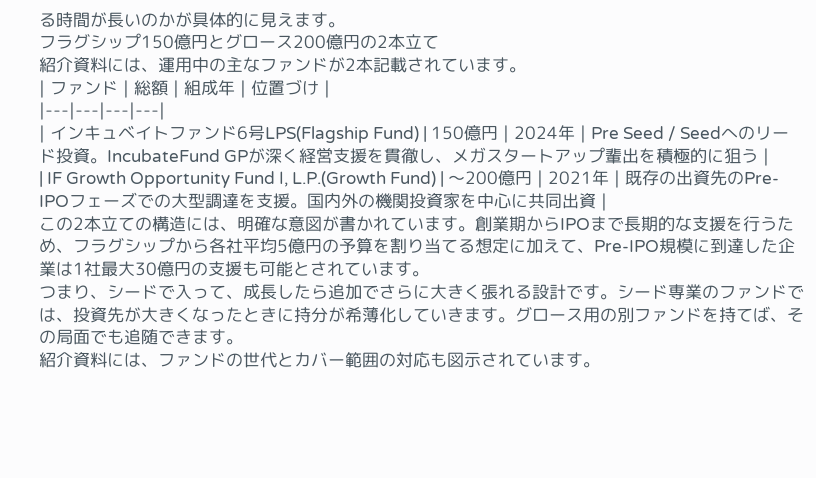る時間が長いのかが具体的に見えます。
フラグシップ150億円とグロース200億円の2本立て
紹介資料には、運用中の主なファンドが2本記載されています。
| ファンド | 総額 | 組成年 | 位置づけ |
|---|---|---|---|
| インキュベイトファンド6号LPS(Flagship Fund) | 150億円 | 2024年 | Pre Seed / Seedへのリード投資。IncubateFund GPが深く経営支援を貫徹し、メガスタートアップ輩出を積極的に狙う |
| IF Growth Opportunity Fund Ⅰ, L.P.(Growth Fund) | 〜200億円 | 2021年 | 既存の出資先のPre-IPOフェーズでの大型調達を支援。国内外の機関投資家を中心に共同出資 |
この2本立ての構造には、明確な意図が書かれています。創業期からIPOまで長期的な支援を行うため、フラグシップから各社平均5億円の予算を割り当てる想定に加えて、Pre-IPO規模に到達した企業は1社最大30億円の支援も可能とされています。
つまり、シードで入って、成長したら追加でさらに大きく張れる設計です。シード専業のファンドでは、投資先が大きくなったときに持分が希薄化していきます。グロース用の別ファンドを持てば、その局面でも追随できます。
紹介資料には、ファンドの世代とカバー範囲の対応も図示されています。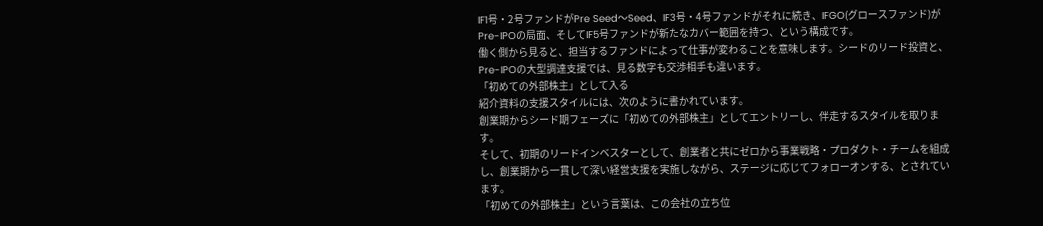IF1号・2号ファンドがPre Seed〜Seed、IF3号・4号ファンドがそれに続き、IFGO(グロースファンド)がPre-IPOの局面、そしてIF5号ファンドが新たなカバー範囲を持つ、という構成です。
働く側から見ると、担当するファンドによって仕事が変わることを意味します。シードのリード投資と、Pre-IPOの大型調達支援では、見る数字も交渉相手も違います。
「初めての外部株主」として入る
紹介資料の支援スタイルには、次のように書かれています。
創業期からシード期フェーズに「初めての外部株主」としてエントリーし、伴走するスタイルを取ります。
そして、初期のリードインベスターとして、創業者と共にゼロから事業戦略・プロダクト・チームを組成し、創業期から一貫して深い経営支援を実施しながら、ステージに応じてフォローオンする、とされています。
「初めての外部株主」という言葉は、この会社の立ち位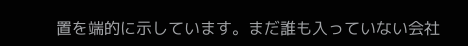置を端的に示しています。まだ誰も入っていない会社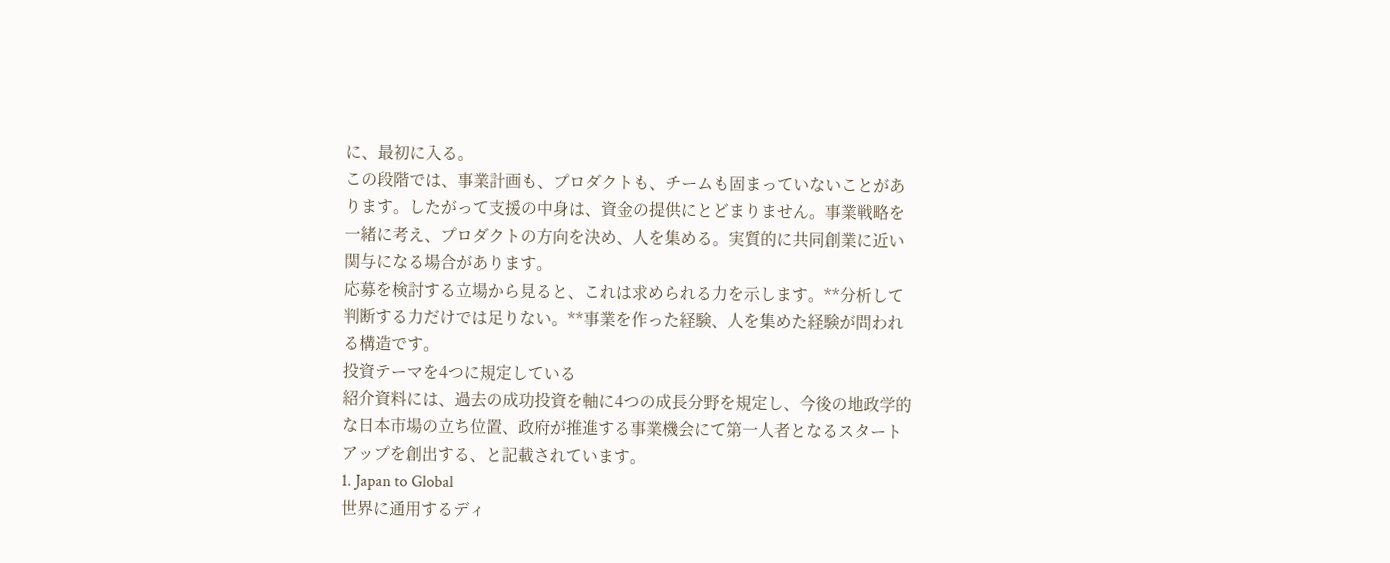に、最初に入る。
この段階では、事業計画も、プロダクトも、チームも固まっていないことがあります。したがって支援の中身は、資金の提供にとどまりません。事業戦略を一緒に考え、プロダクトの方向を決め、人を集める。実質的に共同創業に近い関与になる場合があります。
応募を検討する立場から見ると、これは求められる力を示します。**分析して判断する力だけでは足りない。**事業を作った経験、人を集めた経験が問われる構造です。
投資テーマを4つに規定している
紹介資料には、過去の成功投資を軸に4つの成長分野を規定し、今後の地政学的な日本市場の立ち位置、政府が推進する事業機会にて第一人者となるスタートアップを創出する、と記載されています。
1. Japan to Global
世界に通用するディ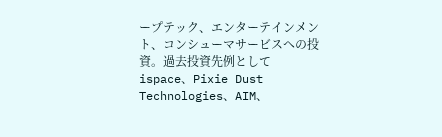ープテック、エンターテインメント、コンシューマサービスへの投資。過去投資先例としてispace、Pixie Dust Technologies、AIM、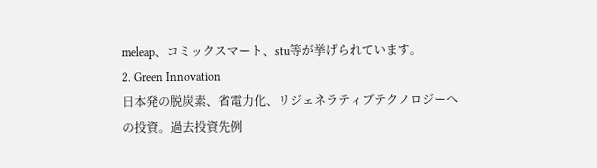meleap、コミックスマート、stu等が挙げられています。
2. Green Innovation
日本発の脱炭素、省電力化、リジェネラティブテクノロジーへの投資。過去投資先例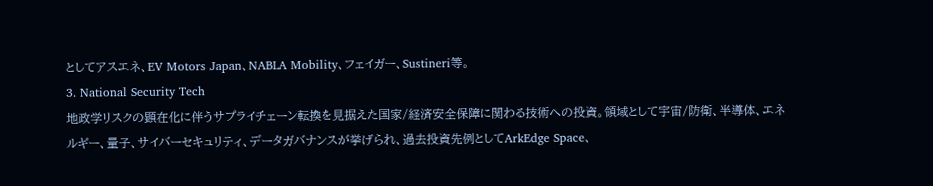としてアスエネ、EV Motors Japan、NABLA Mobility、フェイガー、Sustineri等。
3. National Security Tech
地政学リスクの顕在化に伴うサプライチェーン転換を見据えた国家/経済安全保障に関わる技術への投資。領域として宇宙/防衛、半導体、エネルギー、量子、サイバーセキュリティ、データガバナンスが挙げられ、過去投資先例としてArkEdge Space、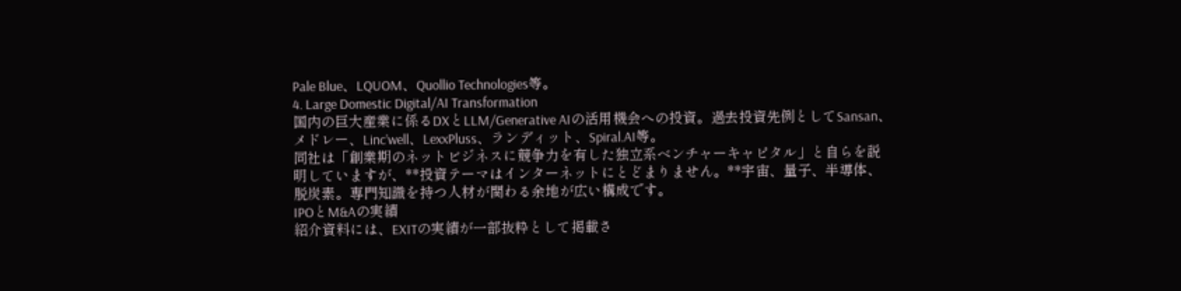Pale Blue、LQUOM、Quollio Technologies等。
4. Large Domestic Digital/AI Transformation
国内の巨大産業に係るDXとLLM/Generative AIの活用機会への投資。過去投資先例としてSansan、メドレー、Linc’well、LexxPluss、ランディット、Spiral.AI等。
同社は「創業期のネットビジネスに競争力を有した独立系ベンチャーキャピタル」と自らを説明していますが、**投資テーマはインターネットにとどまりません。**宇宙、量子、半導体、脱炭素。専門知識を持つ人材が関わる余地が広い構成です。
IPOとM&Aの実績
紹介資料には、EXITの実績が一部抜粋として掲載さ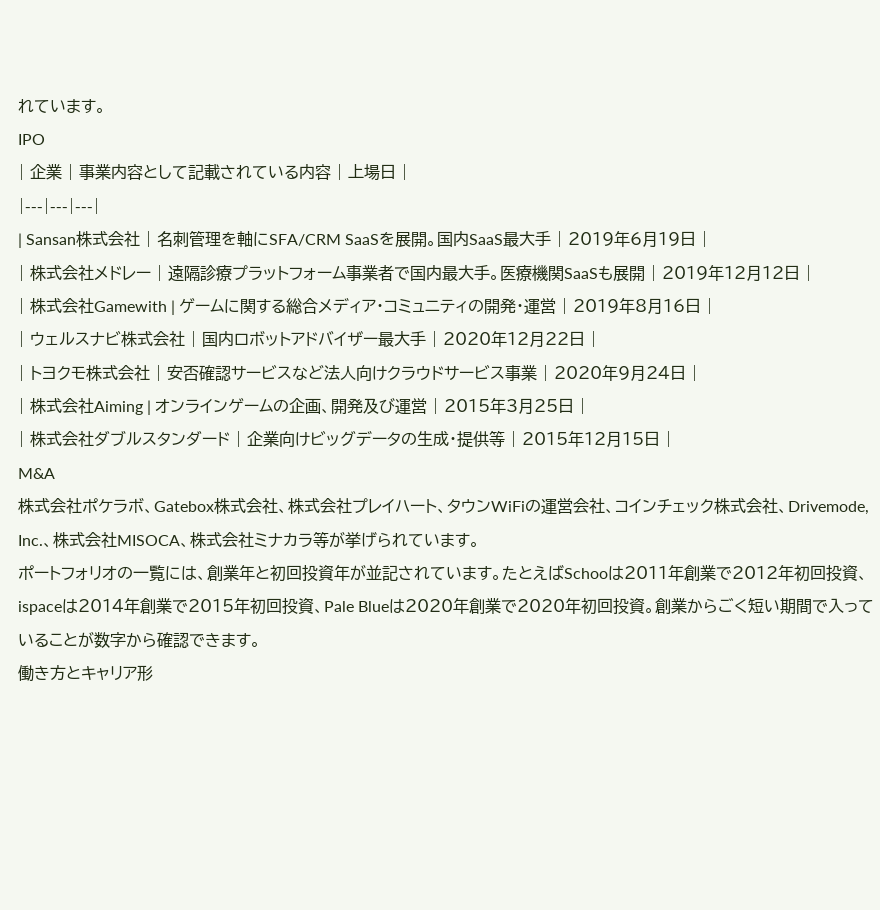れています。
IPO
| 企業 | 事業内容として記載されている内容 | 上場日 |
|---|---|---|
| Sansan株式会社 | 名刺管理を軸にSFA/CRM SaaSを展開。国内SaaS最大手 | 2019年6月19日 |
| 株式会社メドレー | 遠隔診療プラットフォーム事業者で国内最大手。医療機関SaaSも展開 | 2019年12月12日 |
| 株式会社Gamewith | ゲームに関する総合メディア・コミュニティの開発・運営 | 2019年8月16日 |
| ウェルスナビ株式会社 | 国内ロボットアドバイザー最大手 | 2020年12月22日 |
| トヨクモ株式会社 | 安否確認サービスなど法人向けクラウドサービス事業 | 2020年9月24日 |
| 株式会社Aiming | オンラインゲームの企画、開発及び運営 | 2015年3月25日 |
| 株式会社ダブルスタンダード | 企業向けビッグデータの生成・提供等 | 2015年12月15日 |
M&A
株式会社ポケラボ、Gatebox株式会社、株式会社プレイハート、タウンWiFiの運営会社、コインチェック株式会社、Drivemode, Inc.、株式会社MISOCA、株式会社ミナカラ等が挙げられています。
ポートフォリオの一覧には、創業年と初回投資年が並記されています。たとえばSchooは2011年創業で2012年初回投資、ispaceは2014年創業で2015年初回投資、Pale Blueは2020年創業で2020年初回投資。創業からごく短い期間で入っていることが数字から確認できます。
働き方とキャリア形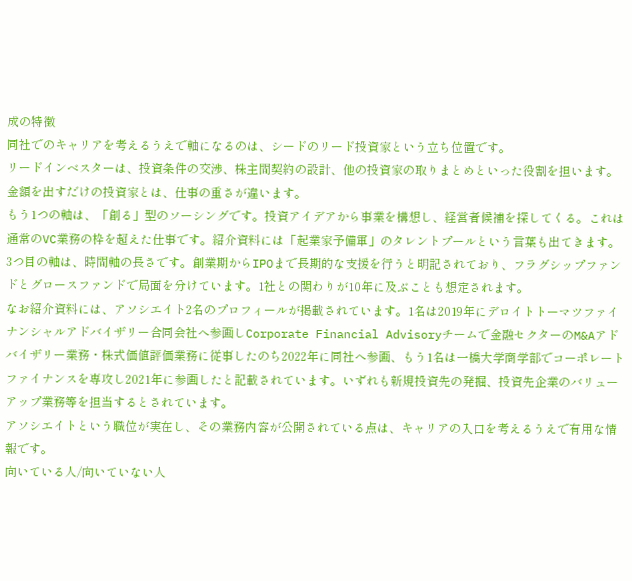成の特徴
同社でのキャリアを考えるうえで軸になるのは、シードのリード投資家という立ち位置です。
リードインベスターは、投資条件の交渉、株主間契約の設計、他の投資家の取りまとめといった役割を担います。金額を出すだけの投資家とは、仕事の重さが違います。
もう1つの軸は、「創る」型のソーシングです。投資アイデアから事業を構想し、経営者候補を探してくる。これは通常のVC業務の枠を超えた仕事です。紹介資料には「起業家予備軍」のタレントプールという言葉も出てきます。
3つ目の軸は、時間軸の長さです。創業期からIPOまで長期的な支援を行うと明記されており、フラグシップファンドとグロースファンドで局面を分けています。1社との関わりが10年に及ぶことも想定されます。
なお紹介資料には、アソシエイト2名のプロフィールが掲載されています。1名は2019年にデロイトトーマツファイナンシャルアドバイザリー合同会社へ参画しCorporate Financial Advisoryチームで金融セクターのM&Aアドバイザリー業務・株式価値評価業務に従事したのち2022年に同社へ参画、もう1名は一橋大学商学部でコーポレートファイナンスを専攻し2021年に参画したと記載されています。いずれも新規投資先の発掘、投資先企業のバリューアップ業務等を担当するとされています。
アソシエイトという職位が実在し、その業務内容が公開されている点は、キャリアの入口を考えるうえで有用な情報です。
向いている人/向いていない人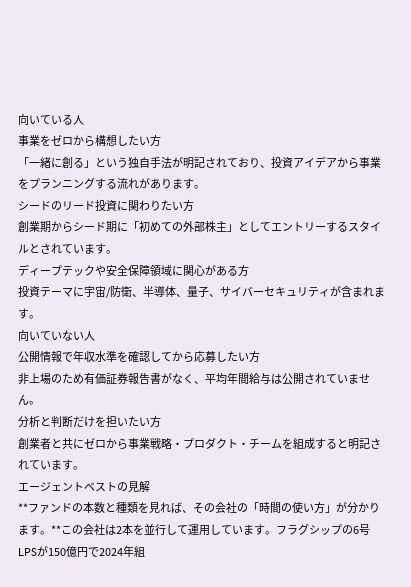向いている人
事業をゼロから構想したい方
「一緒に創る」という独自手法が明記されており、投資アイデアから事業をプランニングする流れがあります。
シードのリード投資に関わりたい方
創業期からシード期に「初めての外部株主」としてエントリーするスタイルとされています。
ディープテックや安全保障領域に関心がある方
投資テーマに宇宙/防衛、半導体、量子、サイバーセキュリティが含まれます。
向いていない人
公開情報で年収水準を確認してから応募したい方
非上場のため有価証券報告書がなく、平均年間給与は公開されていません。
分析と判断だけを担いたい方
創業者と共にゼロから事業戦略・プロダクト・チームを組成すると明記されています。
エージェントベストの見解
**ファンドの本数と種類を見れば、その会社の「時間の使い方」が分かります。**この会社は2本を並行して運用しています。フラグシップの6号LPSが150億円で2024年組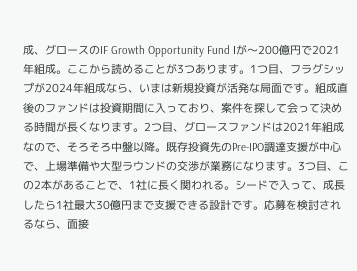成、グロースのIF Growth Opportunity Fund Ⅰが〜200億円で2021年組成。ここから読めることが3つあります。1つ目、フラグシップが2024年組成なら、いまは新規投資が活発な局面です。組成直後のファンドは投資期間に入っており、案件を探して会って決める時間が長くなります。2つ目、グロースファンドは2021年組成なので、そろそろ中盤以降。既存投資先のPre-IPO調達支援が中心で、上場準備や大型ラウンドの交渉が業務になります。3つ目、この2本があることで、1社に長く関われる。シードで入って、成長したら1社最大30億円まで支援できる設計です。応募を検討されるなら、面接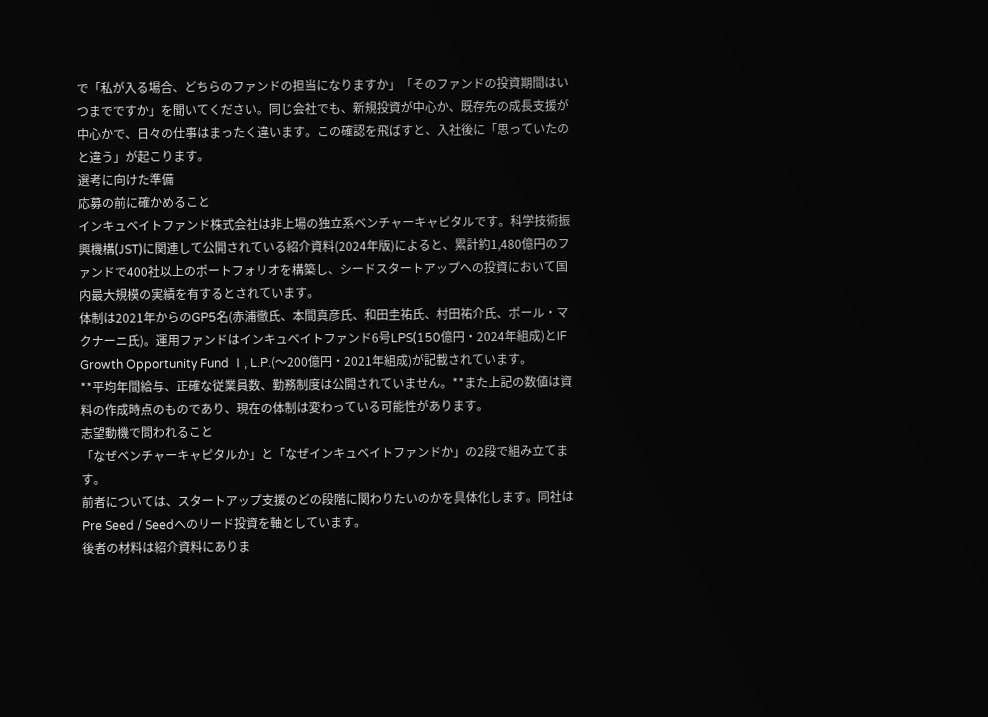で「私が入る場合、どちらのファンドの担当になりますか」「そのファンドの投資期間はいつまでですか」を聞いてください。同じ会社でも、新規投資が中心か、既存先の成長支援が中心かで、日々の仕事はまったく違います。この確認を飛ばすと、入社後に「思っていたのと違う」が起こります。
選考に向けた準備
応募の前に確かめること
インキュベイトファンド株式会社は非上場の独立系ベンチャーキャピタルです。科学技術振興機構(JST)に関連して公開されている紹介資料(2024年版)によると、累計約1,480億円のファンドで400社以上のポートフォリオを構築し、シードスタートアップへの投資において国内最大規模の実績を有するとされています。
体制は2021年からのGP5名(赤浦徹氏、本間真彦氏、和田圭祐氏、村田祐介氏、ポール・マクナーニ氏)。運用ファンドはインキュベイトファンド6号LPS(150億円・2024年組成)とIF Growth Opportunity Fund Ⅰ, L.P.(〜200億円・2021年組成)が記載されています。
**平均年間給与、正確な従業員数、勤務制度は公開されていません。**また上記の数値は資料の作成時点のものであり、現在の体制は変わっている可能性があります。
志望動機で問われること
「なぜベンチャーキャピタルか」と「なぜインキュベイトファンドか」の2段で組み立てます。
前者については、スタートアップ支援のどの段階に関わりたいのかを具体化します。同社はPre Seed / Seedへのリード投資を軸としています。
後者の材料は紹介資料にありま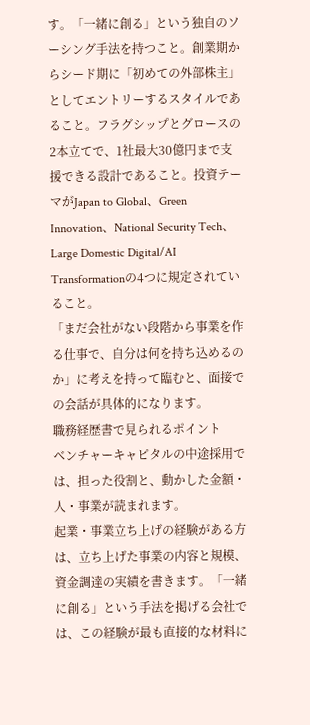す。「一緒に創る」という独自のソーシング手法を持つこと。創業期からシード期に「初めての外部株主」としてエントリーするスタイルであること。フラグシップとグロースの2本立てで、1社最大30億円まで支援できる設計であること。投資テーマがJapan to Global、Green Innovation、National Security Tech、Large Domestic Digital/AI Transformationの4つに規定されていること。
「まだ会社がない段階から事業を作る仕事で、自分は何を持ち込めるのか」に考えを持って臨むと、面接での会話が具体的になります。
職務経歴書で見られるポイント
ベンチャーキャピタルの中途採用では、担った役割と、動かした金額・人・事業が読まれます。
起業・事業立ち上げの経験がある方は、立ち上げた事業の内容と規模、資金調達の実績を書きます。「一緒に創る」という手法を掲げる会社では、この経験が最も直接的な材料に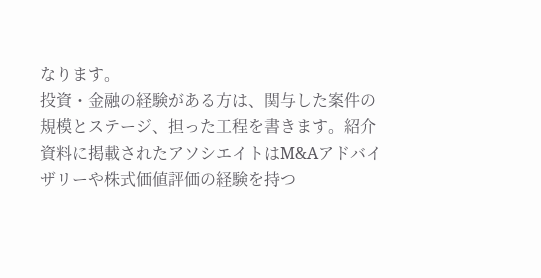なります。
投資・金融の経験がある方は、関与した案件の規模とステージ、担った工程を書きます。紹介資料に掲載されたアソシエイトはM&Aアドバイザリーや株式価値評価の経験を持つ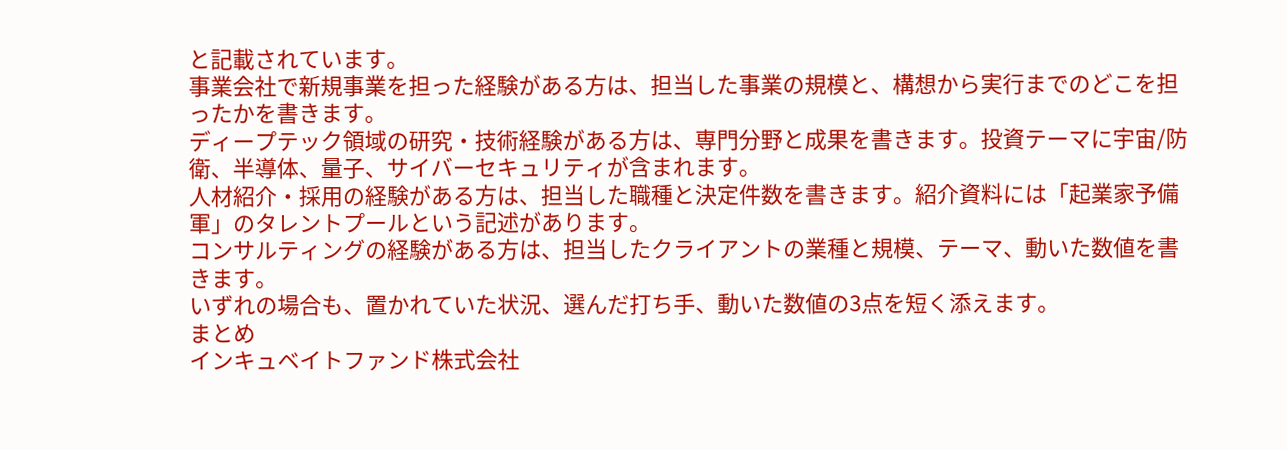と記載されています。
事業会社で新規事業を担った経験がある方は、担当した事業の規模と、構想から実行までのどこを担ったかを書きます。
ディープテック領域の研究・技術経験がある方は、専門分野と成果を書きます。投資テーマに宇宙/防衛、半導体、量子、サイバーセキュリティが含まれます。
人材紹介・採用の経験がある方は、担当した職種と決定件数を書きます。紹介資料には「起業家予備軍」のタレントプールという記述があります。
コンサルティングの経験がある方は、担当したクライアントの業種と規模、テーマ、動いた数値を書きます。
いずれの場合も、置かれていた状況、選んだ打ち手、動いた数値の3点を短く添えます。
まとめ
インキュベイトファンド株式会社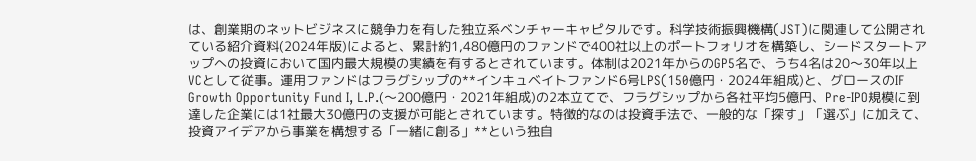は、創業期のネットビジネスに競争力を有した独立系ベンチャーキャピタルです。科学技術振興機構(JST)に関連して公開されている紹介資料(2024年版)によると、累計約1,480億円のファンドで400社以上のポートフォリオを構築し、シードスタートアップへの投資において国内最大規模の実績を有するとされています。体制は2021年からのGP5名で、うち4名は20〜30年以上VCとして従事。運用ファンドはフラグシップの**インキュベイトファンド6号LPS(150億円・2024年組成)と、グロースのIF Growth Opportunity Fund Ⅰ, L.P.(〜200億円・2021年組成)の2本立てで、フラグシップから各社平均5億円、Pre-IPO規模に到達した企業には1社最大30億円の支援が可能とされています。特徴的なのは投資手法で、一般的な「探す」「選ぶ」に加えて、投資アイデアから事業を構想する「一緒に創る」**という独自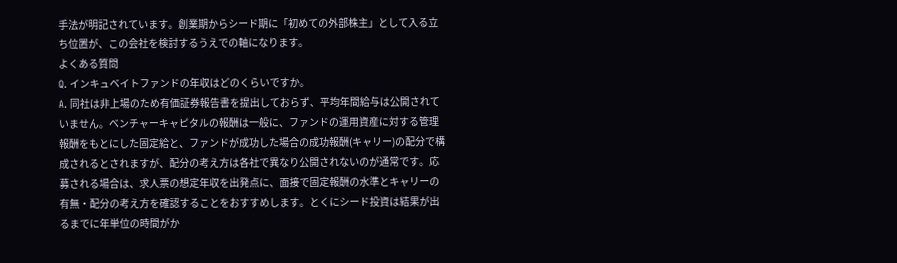手法が明記されています。創業期からシード期に「初めての外部株主」として入る立ち位置が、この会社を検討するうえでの軸になります。
よくある質問
Q. インキュベイトファンドの年収はどのくらいですか。
A. 同社は非上場のため有価証券報告書を提出しておらず、平均年間給与は公開されていません。ベンチャーキャピタルの報酬は一般に、ファンドの運用資産に対する管理報酬をもとにした固定給と、ファンドが成功した場合の成功報酬(キャリー)の配分で構成されるとされますが、配分の考え方は各社で異なり公開されないのが通常です。応募される場合は、求人票の想定年収を出発点に、面接で固定報酬の水準とキャリーの有無・配分の考え方を確認することをおすすめします。とくにシード投資は結果が出るまでに年単位の時間がか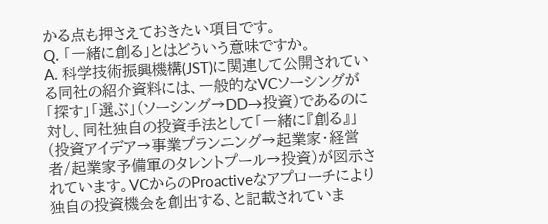かる点も押さえておきたい項目です。
Q. 「一緒に創る」とはどういう意味ですか。
A. 科学技術振興機構(JST)に関連して公開されている同社の紹介資料には、一般的なVCソーシングが「探す」「選ぶ」(ソーシング→DD→投資)であるのに対し、同社独自の投資手法として「一緒に『創る』」(投資アイデア→事業プランニング→起業家・経営者/起業家予備軍のタレントプール→投資)が図示されています。VCからのProactiveなアプローチにより独自の投資機会を創出する、と記載されていま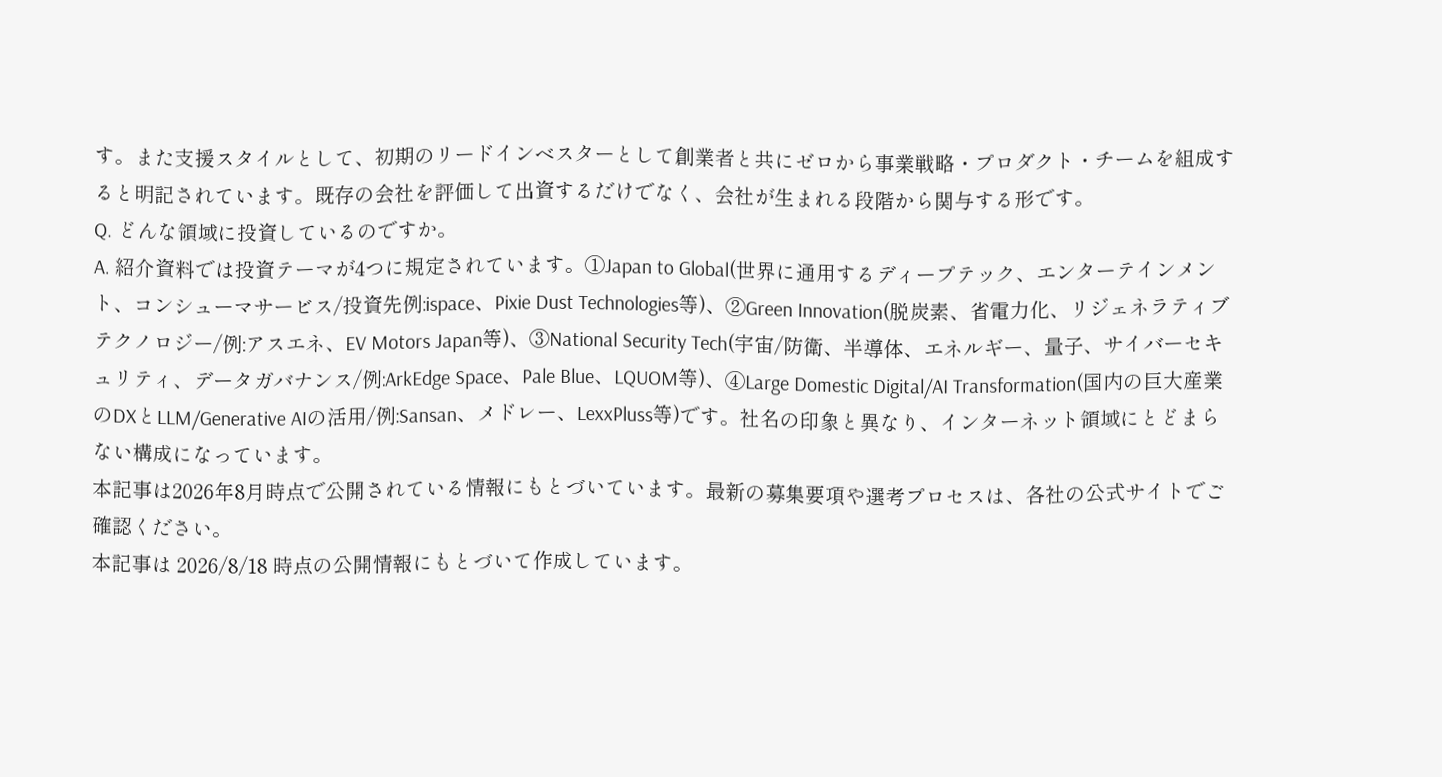す。また支援スタイルとして、初期のリードインベスターとして創業者と共にゼロから事業戦略・プロダクト・チームを組成すると明記されています。既存の会社を評価して出資するだけでなく、会社が生まれる段階から関与する形です。
Q. どんな領域に投資しているのですか。
A. 紹介資料では投資テーマが4つに規定されています。①Japan to Global(世界に通用するディープテック、エンターテインメント、コンシューマサービス/投資先例:ispace、Pixie Dust Technologies等)、②Green Innovation(脱炭素、省電力化、リジェネラティブテクノロジー/例:アスエネ、EV Motors Japan等)、③National Security Tech(宇宙/防衛、半導体、エネルギー、量子、サイバーセキュリティ、データガバナンス/例:ArkEdge Space、Pale Blue、LQUOM等)、④Large Domestic Digital/AI Transformation(国内の巨大産業のDXとLLM/Generative AIの活用/例:Sansan、メドレー、LexxPluss等)です。社名の印象と異なり、インターネット領域にとどまらない構成になっています。
本記事は2026年8月時点で公開されている情報にもとづいています。最新の募集要項や選考プロセスは、各社の公式サイトでご確認ください。
本記事は 2026/8/18 時点の公開情報にもとづいて作成しています。